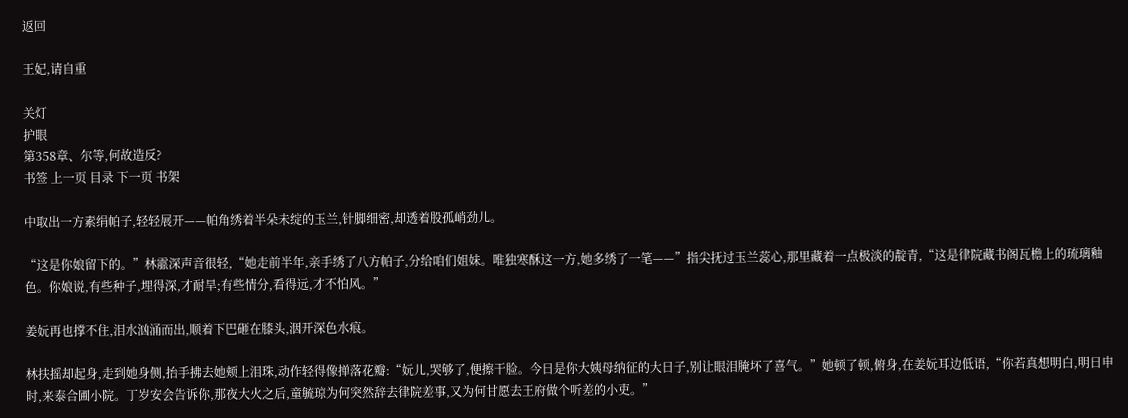返回

王妃,请自重

关灯
护眼
第358章、尔等,何故造反?
书签 上一页 目录 下一页 书架

中取出一方素绢帕子,轻轻展开——帕角绣着半朵未绽的玉兰,针脚细密,却透着股孤峭劲儿。

“这是你娘留下的。”林霢深声音很轻,“她走前半年,亲手绣了八方帕子,分给咱们姐妹。唯独寒酥这一方,她多绣了一笔——”指尖抚过玉兰蕊心,那里藏着一点极淡的靛青,“这是律院藏书阁瓦檐上的琉璃釉色。你娘说,有些种子,埋得深,才耐旱;有些情分,看得远,才不怕风。”

姜妧再也撑不住,泪水汹涌而出,顺着下巴砸在膝头,洇开深色水痕。

林扶摇却起身,走到她身侧,抬手拂去她颊上泪珠,动作轻得像掸落花瓣:“妧儿,哭够了,便擦干脸。今日是你大姨母纳征的大日子,别让眼泪腌坏了喜气。”她顿了顿,俯身,在姜妧耳边低语,“你若真想明白,明日申时,来泰合圃小院。丁岁安会告诉你,那夜大火之后,童毓琼为何突然辞去律院差事,又为何甘愿去王府做个听差的小吏。”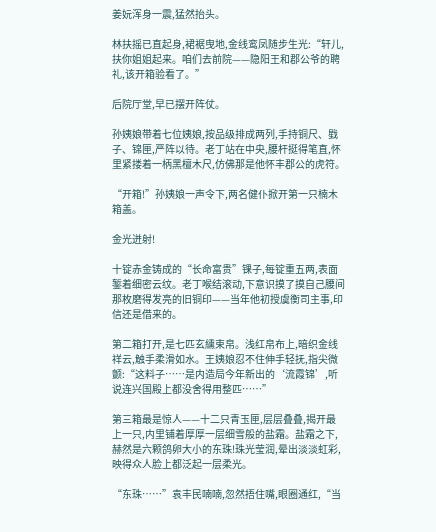姜妧浑身一震,猛然抬头。

林扶摇已直起身,裙裾曳地,金线鸾凤随步生光:“轩儿,扶你姐姐起来。咱们去前院——隐阳王和郡公爷的聘礼,该开箱验看了。”

后院厅堂,早已摆开阵仗。

孙姨娘带着七位姨娘,按品级排成两列,手持铜尺、戥子、锦匣,严阵以待。老丁站在中央,腰杆挺得笔直,怀里紧搂着一柄黑檀木尺,仿佛那是他怀丰郡公的虎符。

“开箱!”孙姨娘一声令下,两名健仆掀开第一只楠木箱盖。

金光迸射!

十锭赤金铸成的“长命富贵”锞子,每锭重五两,表面錾着细密云纹。老丁喉结滚动,下意识摸了摸自己腰间那枚磨得发亮的旧铜印——当年他初授虞衡司主事,印信还是借来的。

第二箱打开,是七匹玄纁束帛。浅红帛布上,暗织金线祥云,触手柔滑如水。王姨娘忍不住伸手轻抚,指尖微颤:“这料子……是内造局今年新出的‘流霞锦’,听说连兴国殿上都没舍得用整匹……”

第三箱最是惊人——十二只青玉匣,层层叠叠,揭开最上一只,内里铺着厚厚一层细雪般的盐霜。盐霜之下,赫然是六颗鸽卵大小的东珠!珠光莹润,晕出淡淡虹彩,映得众人脸上都泛起一层柔光。

“东珠……”袁丰民喃喃,忽然捂住嘴,眼圈通红,“当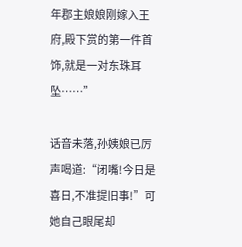年郡主娘娘刚嫁入王府,殿下赏的第一件首饰,就是一对东珠耳坠……”

话音未落,孙姨娘已厉声喝道:“闭嘴!今日是喜日,不准提旧事!”可她自己眼尾却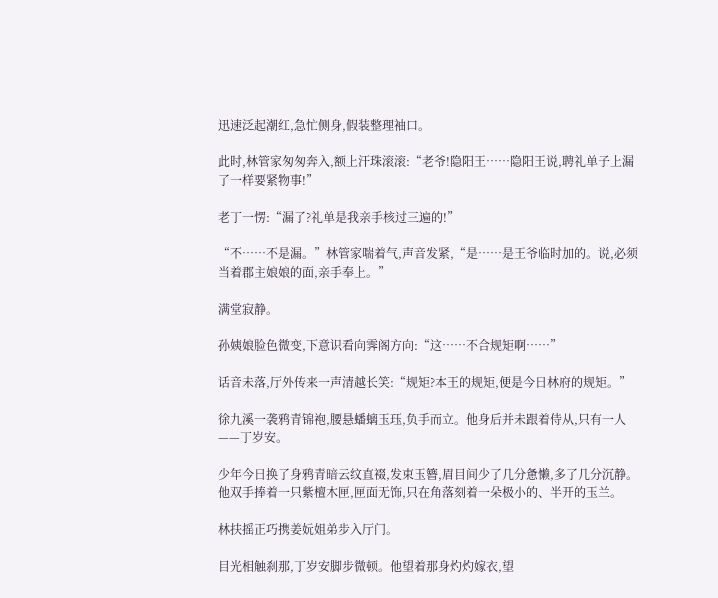迅速泛起潮红,急忙侧身,假装整理袖口。

此时,林管家匆匆奔入,额上汗珠滚滚:“老爷!隐阳王……隐阳王说,聘礼单子上漏了一样要紧物事!”

老丁一愣:“漏了?礼单是我亲手核过三遍的!”

“不……不是漏。”林管家喘着气,声音发紧,“是……是王爷临时加的。说,必须当着郡主娘娘的面,亲手奉上。”

满堂寂静。

孙姨娘脸色微变,下意识看向霁阁方向:“这……不合规矩啊……”

话音未落,厅外传来一声清越长笑:“规矩?本王的规矩,便是今日林府的规矩。”

徐九溪一袭鸦青锦袍,腰悬蟠螭玉珏,负手而立。他身后并未跟着侍从,只有一人——丁岁安。

少年今日换了身鸦青暗云纹直裰,发束玉簪,眉目间少了几分惫懒,多了几分沉静。他双手捧着一只紫檀木匣,匣面无饰,只在角落刻着一朵极小的、半开的玉兰。

林扶摇正巧携姜妧姐弟步入厅门。

目光相触刹那,丁岁安脚步微顿。他望着那身灼灼嫁衣,望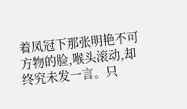着凤冠下那张明艳不可方物的脸,喉头滚动,却终究未发一言。只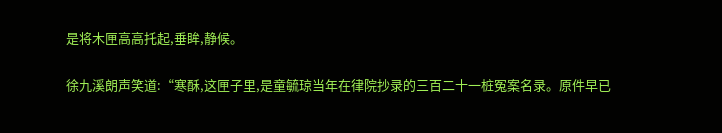是将木匣高高托起,垂眸,静候。

徐九溪朗声笑道:“寒酥,这匣子里,是童毓琼当年在律院抄录的三百二十一桩冤案名录。原件早已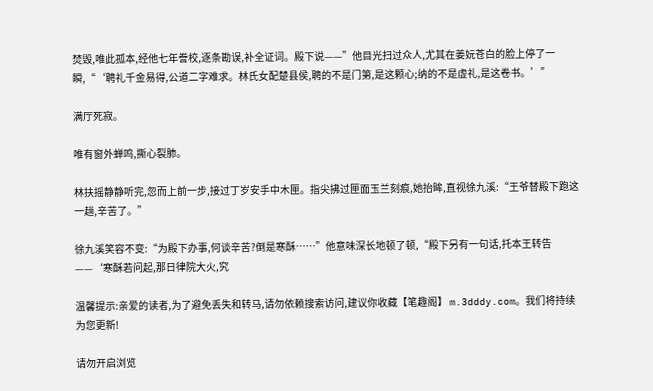焚毁,唯此孤本,经他七年誊校,逐条勘误,补全证词。殿下说——”他目光扫过众人,尤其在姜妧苍白的脸上停了一瞬,“‘聘礼千金易得,公道二字难求。林氏女配楚县侯,聘的不是门第,是这颗心;纳的不是虚礼,是这卷书。’”

满厅死寂。

唯有窗外蝉鸣,撕心裂肺。

林扶摇静静听完,忽而上前一步,接过丁岁安手中木匣。指尖拂过匣面玉兰刻痕,她抬眸,直视徐九溪:“王爷替殿下跑这一趟,辛苦了。”

徐九溪笑容不变:“为殿下办事,何谈辛苦?倒是寒酥……”他意味深长地顿了顿,“殿下另有一句话,托本王转告——‘寒酥若问起,那日律院大火,究

温馨提示:亲爱的读者,为了避免丢失和转马,请勿依赖搜索访问,建议你收藏【笔趣阁】 m.3dddy.com。我们将持续为您更新!

请勿开启浏览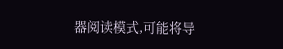器阅读模式,可能将导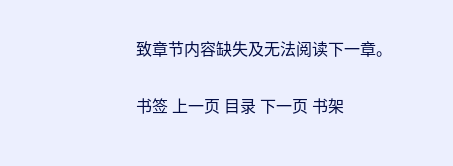致章节内容缺失及无法阅读下一章。

书签 上一页 目录 下一页 书架